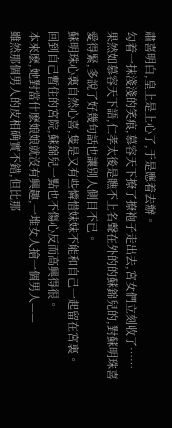肅喜明白,皇上是上心了,于是應着去辦。
勾着一抹淺淺的笑痕,慕容天下撩了撩袍子走出去,宮女們立刻收了……
果然如慕容天下語,仁孝太後是瞧不上名聲在外的的蘇錦兒的,對蘇明珠喜愛得緊,多說了好幾句話也讓别人側目不已。
蘇明珠心裏自然心喜,隻是又有些憐惜妹妹不能和自己一起留在宮裏。
回到自己暫住的宮院,蘇錦兒一點也不傷心反而高興得很。
本來麽,她對當什麽娘娘就沒有興趣,一堆女人搶一個男人——
雖然那個男人的皮相确實不錯,但比那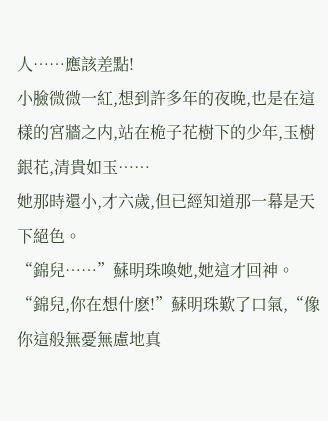人……應該差點!
小臉微微一紅,想到許多年的夜晚,也是在這樣的宮牆之内,站在桅子花樹下的少年,玉樹銀花,清貴如玉……
她那時還小,才六歲,但已經知道那一幕是天下絕色。
“錦兒……”蘇明珠喚她,她這才回神。
“錦兒,你在想什麽!”蘇明珠歎了口氣,“像你這般無憂無慮地真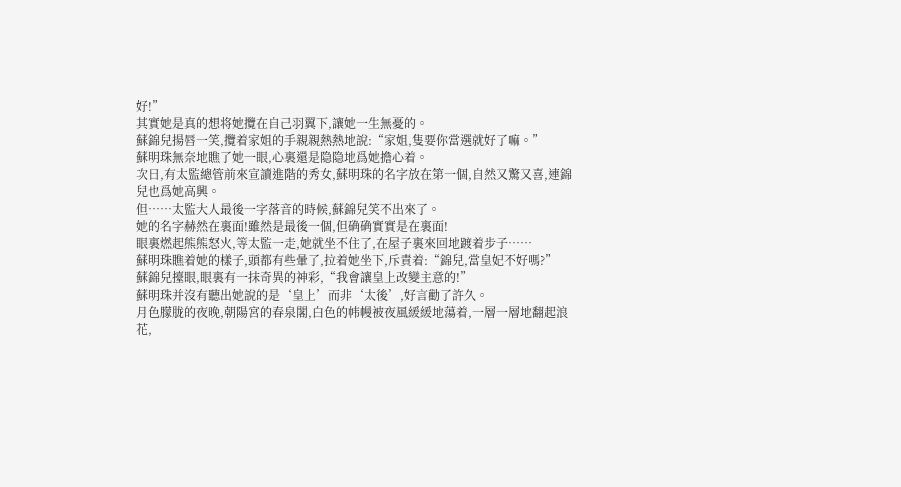好!”
其實她是真的想将她攬在自己羽翼下,讓她一生無憂的。
蘇錦兒揚唇一笑,攬着家姐的手親親熱熱地說:“家姐,隻要你當選就好了嘛。”
蘇明珠無奈地瞧了她一眼,心裏還是隐隐地爲她擔心着。
次日,有太監總管前來宣讀進階的秀女,蘇明珠的名字放在第一個,自然又驚又喜,連錦兒也爲她高興。
但……太監大人最後一字落音的時候,蘇錦兒笑不出來了。
她的名字赫然在裏面!雖然是最後一個,但确确實實是在裏面!
眼裏燃起熊熊怒火,等太監一走,她就坐不住了,在屋子裏來回地踱着步子……
蘇明珠瞧着她的樣子,頭都有些暈了,拉着她坐下,斥責着:“錦兒,當皇妃不好嗎?”
蘇錦兒擡眼,眼裏有一抹奇異的神彩,“我會讓皇上改變主意的!”
蘇明珠并沒有聽出她說的是‘皇上’而非‘太後’,好言勸了許久。
月色朦胧的夜晚,朝陽宮的春泉閣,白色的帏幔被夜風緩緩地蕩着,一層一層地翻起浪花,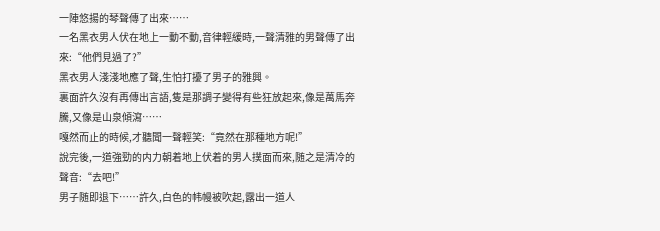一陣悠揚的琴聲傳了出來……
一名黑衣男人伏在地上一動不動,音律輕緩時,一聲清雅的男聲傳了出來:“他們見過了?”
黑衣男人淺淺地應了聲,生怕打擾了男子的雅興。
裏面許久沒有再傳出言語,隻是那調子變得有些狂放起來,像是萬馬奔騰,又像是山泉傾瀉……
嘎然而止的時候,才聽聞一聲輕笑:“竟然在那種地方呢!”
說完後,一道強勁的内力朝着地上伏着的男人撲面而來,随之是清冷的聲音:“去吧!”
男子随即退下……許久,白色的帏幔被吹起,露出一道人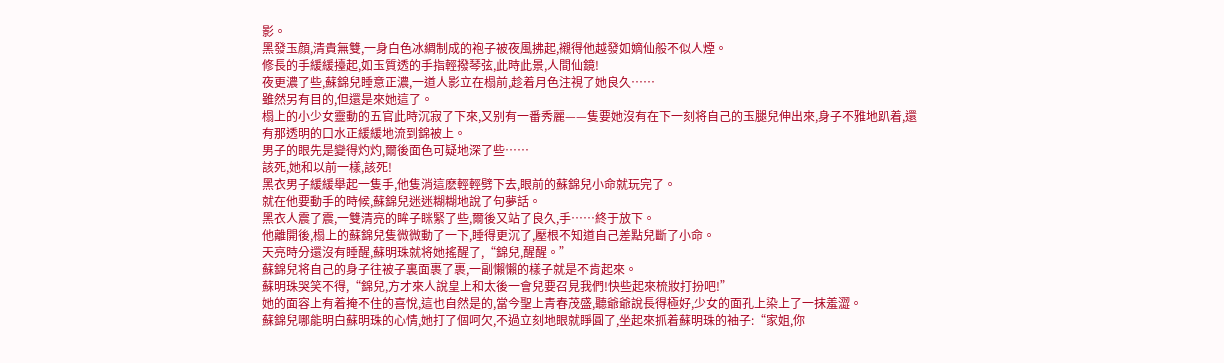影。
黑發玉顔,清貴無雙,一身白色冰綢制成的袍子被夜風拂起,襯得他越發如嫡仙般不似人煙。
修長的手緩緩擡起,如玉質透的手指輕撥琴弦,此時此景,人間仙鏡!
夜更濃了些,蘇錦兒睡意正濃,一道人影立在榻前,趁着月色注視了她良久……
雖然另有目的,但還是來她這了。
榻上的小少女靈動的五官此時沉寂了下來,又别有一番秀麗——隻要她沒有在下一刻将自己的玉腿兒伸出來,身子不雅地趴着,還有那透明的口水正緩緩地流到錦被上。
男子的眼先是變得灼灼,爾後面色可疑地深了些……
該死,她和以前一樣,該死!
黑衣男子緩緩舉起一隻手,他隻消這麽輕輕劈下去,眼前的蘇錦兒小命就玩完了。
就在他要動手的時候,蘇錦兒迷迷糊糊地說了句夢話。
黑衣人震了震,一雙清亮的眸子眯緊了些,爾後又站了良久,手……終于放下。
他離開後,榻上的蘇錦兒隻微微動了一下,睡得更沉了,壓根不知道自己差點兒斷了小命。
天亮時分還沒有睡醒,蘇明珠就将她搖醒了,“錦兒,醒醒。”
蘇錦兒将自己的身子往被子裏面裹了裹,一副懶懶的樣子就是不肯起來。
蘇明珠哭笑不得,“錦兒,方才來人說皇上和太後一會兒要召見我們!快些起來梳妝打扮吧!”
她的面容上有着掩不住的喜悅,這也自然是的,當今聖上青春茂盛,聽爺爺說長得極好,少女的面孔上染上了一抹羞澀。
蘇錦兒哪能明白蘇明珠的心情,她打了個呵欠,不過立刻地眼就睜圓了,坐起來抓着蘇明珠的袖子:“家姐,你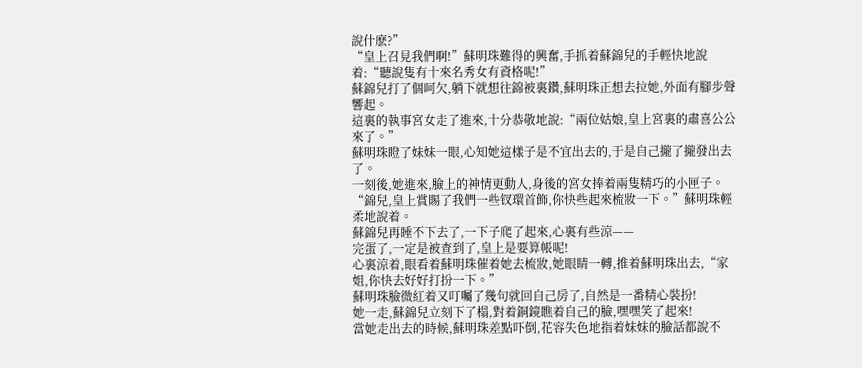說什麽?”
“皇上召見我們啊!”蘇明珠難得的興奮,手抓着蘇錦兒的手輕快地說着:“聽說隻有十來名秀女有資格呢!”
蘇錦兒打了個呵欠,躺下就想往錦被裏鑽,蘇明珠正想去拉她,外面有腳步聲響起。
這裏的執事宮女走了進來,十分恭敬地說:“兩位姑娘,皇上宮裏的肅喜公公來了。”
蘇明珠瞪了妹妹一眼,心知她這樣子是不宜出去的,于是自己攏了攏發出去了。
一刻後,她進來,臉上的神情更動人,身後的宮女捧着兩隻精巧的小匣子。
“錦兒,皇上賞賜了我們一些钗環首飾,你快些起來梳妝一下。”蘇明珠輕柔地說着。
蘇錦兒再睡不下去了,一下子爬了起來,心裏有些涼——
完蛋了,一定是被查到了,皇上是要算帳呢!
心裏涼着,眼看着蘇明珠催着她去梳妝,她眼睛一轉,推着蘇明珠出去,“家姐,你快去好好打扮一下。”
蘇明珠臉微紅着又叮囑了幾句就回自己房了,自然是一番精心裝扮!
她一走,蘇錦兒立刻下了榻,對着銅鏡瞧着自己的臉,嘿嘿笑了起來!
當她走出去的時候,蘇明珠差點吓倒,花容失色地指着妹妹的臉話都說不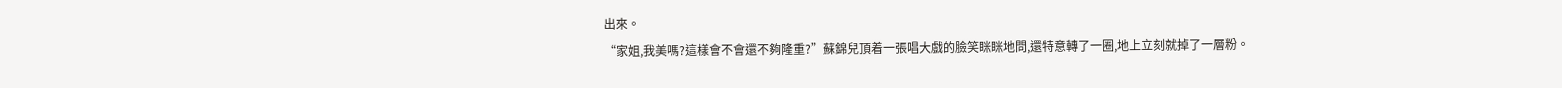出來。
“家姐,我美嗎?這樣會不會還不夠隆重?”蘇錦兒頂着一張唱大戲的臉笑眯眯地問,還特意轉了一圈,地上立刻就掉了一層粉。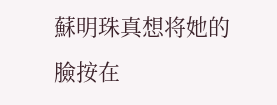蘇明珠真想将她的臉按在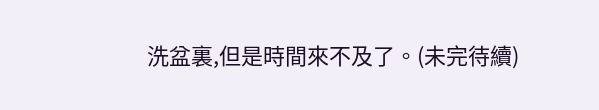洗盆裏,但是時間來不及了。(未完待續)